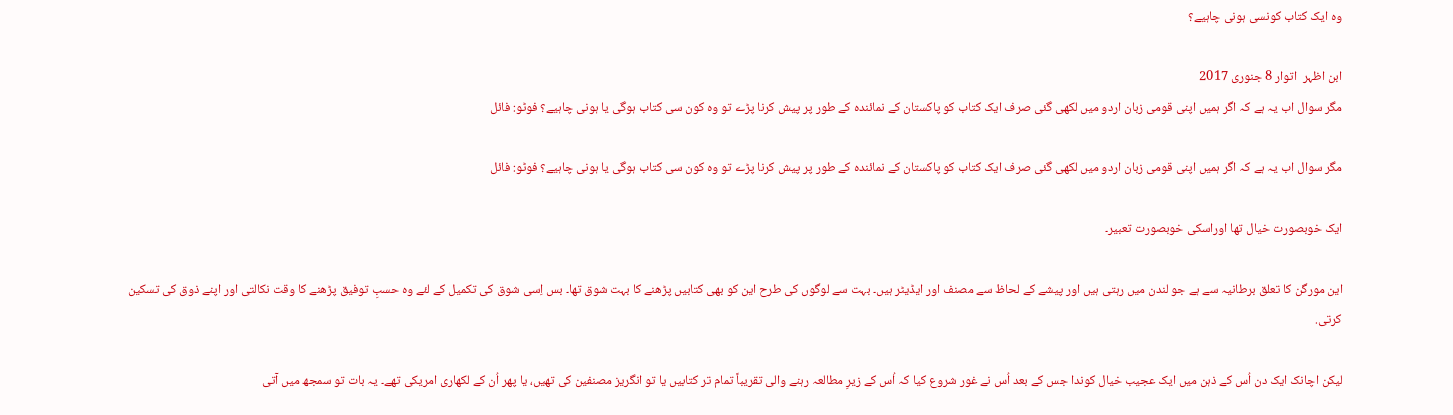وہ ایک کتاب کونسی ہونی چاہیے؟

ابن اظہر  اتوار 8 جنوری 2017
مگر سوال اب یہ ہے کہ اگر ہمیں اپنی قومی زبان اردو میں لکھی گئی صرف ایک کتاب کو پاکستان کے نمائندہ کے طور پر پیش کرنا پڑے تو وہ کون سی کتاب ہوگی یا ہونی چاہیے؟ فوٹو: فائل

مگر سوال اب یہ ہے کہ اگر ہمیں اپنی قومی زبان اردو میں لکھی گئی صرف ایک کتاب کو پاکستان کے نمائندہ کے طور پر پیش کرنا پڑے تو وہ کون سی کتاب ہوگی یا ہونی چاہیے؟ فوٹو: فائل

ایک خوبصورت خیال تھا اوراسکی خوبصورت تعبیر۔

این مورگن کا تعلق برطانیہ سے ہے جو لندن میں رہتی ہیں اور پیشے کے لحاظ سے مصنف اور ایڈیٹر ہیں۔ بہت سے لوگوں کی طرح این کو بھی کتابیں پڑھنے کا بہت شوق تھا۔ بس اِسی شوق کی تکمیل کے لئے وہ حسبِ توفیق پڑھنے کا وقت نکالتی اور اپنے ذوق کی تسکین کرتی.

لیکن اچانک ایک دن اُس کے ذہن میں ایک عجیب خیال کوندا جس کے بعد اُس نے غور شروع کیا کہ اُس کے زیرِ مطالعہ رہنے والی تقریباً تمام تر کتابیں یا تو انگریز مصنفین کی تھیں، یا پھر اُن کے لکھاری امریکی تھے۔ یہ بات تو سمجھ میں آتی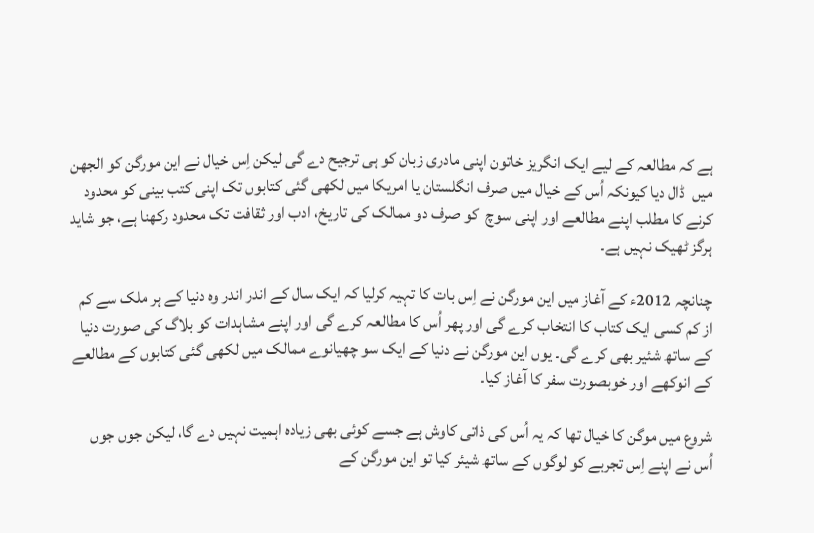ہے کہ مطالعہ کے لیے ایک انگریز خاتون اپنی مادری زبان کو ہی ترجیح دے گی لیکن اِس خیال نے این مورگن کو الجھن میں  ڈال دیا کیونکہ اُس کے خیال میں صرف انگلستان یا امریکا میں لکھی گئی کتابوں تک اپنی کتب بینی کو محدود کرنے کا مطلب اپنے مطالعے اور اپنی سوچ  کو صرف دو ممالک کی تاریخ، ادب اور ثقافت تک محدود رکھنا ہے، جو شاید ہرگز ٹھیک نہیں ہے۔

چنانچہ 2012ء کے آغاز میں این مورگن نے اِس بات کا تہیہ کرلیا کہ ایک سال کے اندر اندر وہ دنیا کے ہر ملک سے کم از کم کسی ایک کتاب کا انتخاب کرے گی اور پھر اُس کا مطالعہ کرے گی اور اپنے مشاہدات کو بلاگ کی صورت دنیا کے ساتھ شئیر بھی کرے گی۔ یوں این مورگن نے دنیا کے ایک سو چھیانوے ممالک میں لکھی گئی کتابوں کے مطالعے کے انوکھے اور خوبصورت سفر کا آغاز کیا۔

شروع میں موگن کا خیال تھا کہ یہ اُس کی ذاتی کاوش ہے جسے کوئی بھی زیادہ اہمیت نہیں دے گا، لیکن جوں جوں اُس نے اپنے اِس تجربے کو لوگوں کے ساتھ شیئر کیا تو این مورگن کے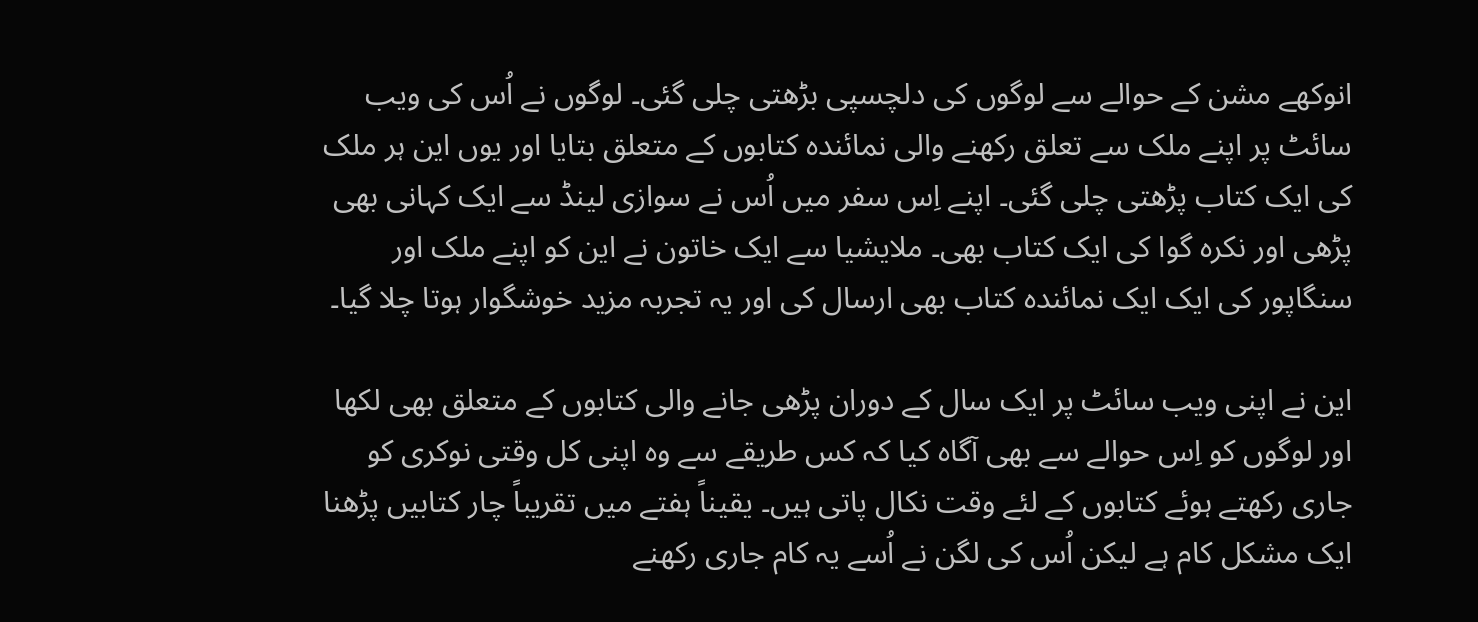انوکھے مشن کے حوالے سے لوگوں کی دلچسپی بڑھتی چلی گئی۔ لوگوں نے اُس کی ویب سائٹ پر اپنے ملک سے تعلق رکھنے والی نمائندہ کتابوں کے متعلق بتایا اور یوں این ہر ملک کی ایک کتاب پڑھتی چلی گئی۔ اپنے اِس سفر میں اُس نے سوازی لینڈ سے ایک کہانی بھی پڑھی اور نکرہ گوا کی ایک کتاب بھی۔ ملایشیا سے ایک خاتون نے این کو اپنے ملک اور سنگاپور کی ایک ایک نمائندہ کتاب بھی ارسال کی اور یہ تجربہ مزید خوشگوار ہوتا چلا گیا۔

این نے اپنی ویب سائٹ پر ایک سال کے دوران پڑھی جانے والی کتابوں کے متعلق بھی لکھا اور لوگوں کو اِس حوالے سے بھی آگاہ کیا کہ کس طریقے سے وہ اپنی کل وقتی نوکری کو جاری رکھتے ہوئے کتابوں کے لئے وقت نکال پاتی ہیں۔ یقیناً ہفتے میں تقریباً چار کتابیں پڑھنا ایک مشکل کام ہے لیکن اُس کی لگن نے اُسے یہ کام جاری رکھنے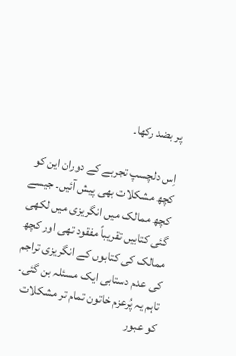پر بضد رکھا۔

اِس دلچسپ تجربے کے دوران این کو کچھ مشکلات بھی پیش آئیں۔ جیسے کچھ ممالک میں انگریزی میں لکھی گئی کتابیں تقریباً مفقود تھی اور کچھ ممالک کی کتابوں کے انگریزی تراجم کی عدم دستابی ایک مسئلہ بن گئی۔ تاہم یہ پُرعزم خاتون تمام تر مشکلات کو عبور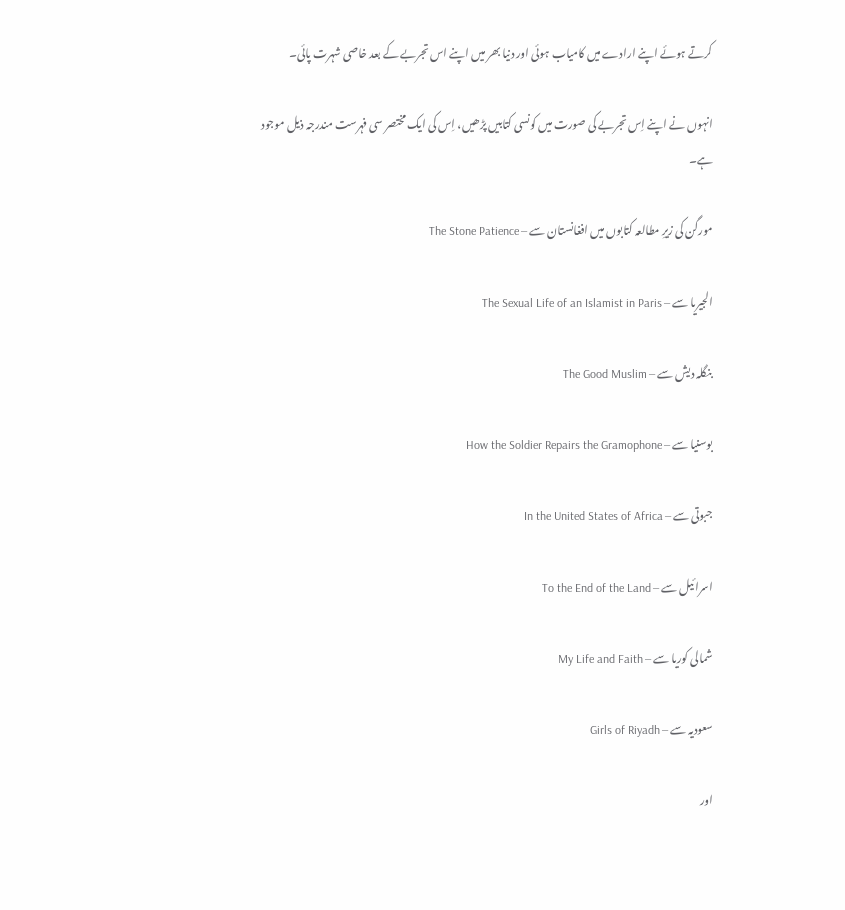کرتے ہوئے اپنے ارادے میں کامیاب ہوئی اور دنیا بھر میں اپنے اس تجربے کے بعد خاصی شہرت پائی۔

انہوں نے اپنے اِس تجربے کی صورت میں کونسی کتابیں پڑھیں، اِس کی ایک مختصر سی فہرست مندرجہ ذیل موجود ہے۔

مورگن کی زیرِ مطالعہ کتابوں میں افغانستان سے – The Stone Patience

الجیریا سے – The Sexual Life of an Islamist in Paris

بنگلہ دیش سے – The Good Muslim

بوسنیا سے – How the Soldier Repairs the Gramophone

جبوتی سے – In the United States of Africa

اسرائیل سے – To the End of the Land

شمالی کوریا سے – My Life and Faith

سعودیہ سے – Girls of Riyadh

اور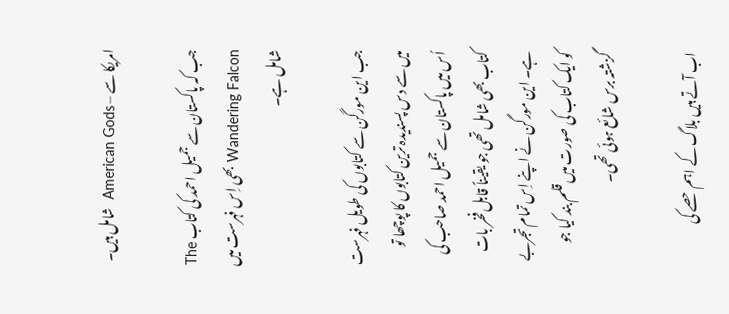امریکا سے – American Gods  شامل ہیں۔

جب کہ پاکستان سے جمیل احمد کی کتاب The Wandering Falcon بھی اِس فہرست میں شامل ہے۔

جب این مورگن سے کتابوں کی طویل فہرست میں سے دس پسندیدہ ترین کتابوں کا پوچھا تو اُس میں پاکستان سے جمیل احمد صاحب کی کتاب بھی شامل تھی جو یقیناً قابل فخر بات ہے۔ این مورگن نے اپنے اِس تمام تجربے کو ایک کتاب کی صورت میں قلم بند کیا جو گزشتہ برس شائع ہوئی تھی۔

اب آتے ہیں بلاگ کے اہم حصے کی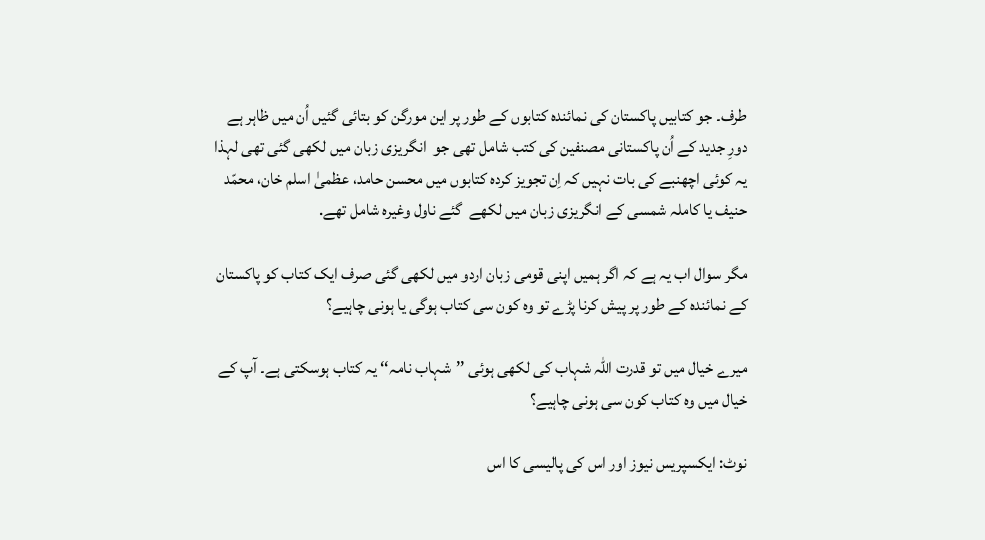طرف۔ جو کتابیں پاکستان کی نمائندہ کتابوں کے طور پر این مورگن کو بتائی گئیں اُن میں ظاہر ہے دورِ جدید کے اُن پاکستانی مصنفین کی کتب شامل تھی جو  انگریزی زبان میں لکھی گئی تھی لہذا یہ کوئی اچھنبے کی بات نہیں کہ اِن تجویز کردہ کتابوں میں محسن حامد، عظمیٰ اسلم خان، محمّد حنیف یا کاملہ شمسی کے انگریزی زبان میں لکھے  گئے ناول وغیرہ شامل تھے.

مگر سوال اب یہ ہے کہ اگر ہمیں اپنی قومی زبان اردو میں لکھی گئی صرف ایک کتاب کو پاکستان کے نمائندہ کے طور پر پیش کرنا پڑے تو وہ کون سی کتاب ہوگی یا ہونی چاہیے؟

میرے خیال میں تو قدرت اللہ شہاب کی لکھی ہوئی ’’شہاب نامہ‘‘ یہ کتاب ہوسکتی ہے۔ آپ کے خیال میں وہ کتاب کون سی ہونی چاہیے؟

نوٹ: ایکسپریس نیوز اور اس کی پالیسی کا اس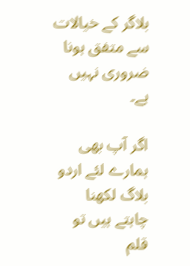بلاگر کے خیالات سے متفق ہونا ضروری نہیں ہے۔

اگر آپ بھی ہمارے لئے اردو بلاگ لکھنا چاہتے ہیں تو قلم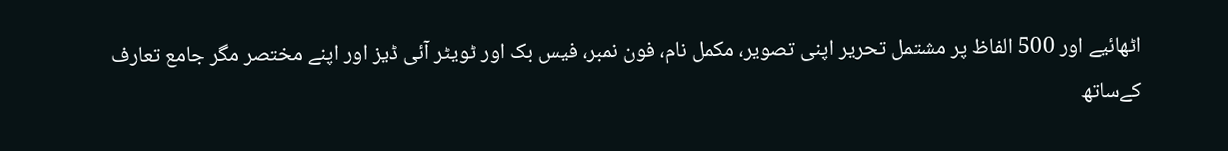اٹھائیے اور 500 الفاظ پر مشتمل تحریر اپنی تصویر، مکمل نام، فون نمبر، فیس بک اور ٹویٹر آئی ڈیز اور اپنے مختصر مگر جامع تعارف کےساتھ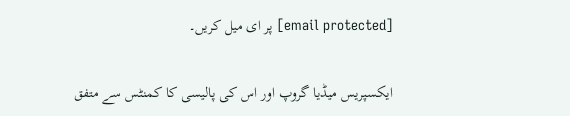[email protected] پر ای میل کریں۔

ایکسپریس میڈیا گروپ اور اس کی پالیسی کا کمنٹس سے متفق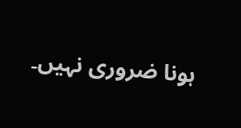ہونا ضروری نہیں۔